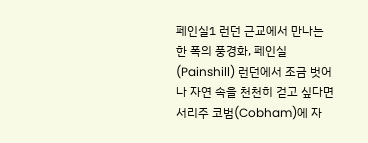페인실1 런던 근교에서 만나는 한 폭의 풍경화, 페인실(Painshill) 런던에서 조금 벗어나 자연 속을 천천히 걷고 싶다면 서리주 코범(Cobham)에 자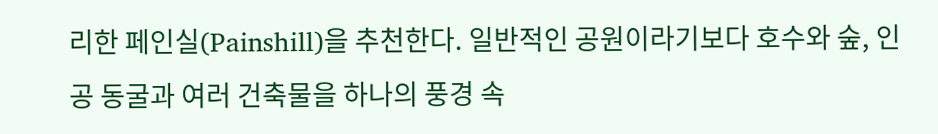리한 페인실(Painshill)을 추천한다. 일반적인 공원이라기보다 호수와 숲, 인공 동굴과 여러 건축물을 하나의 풍경 속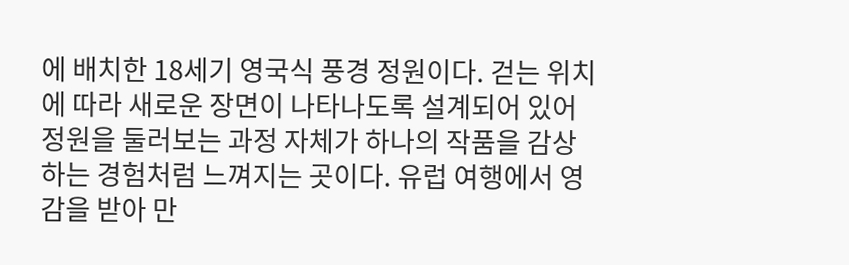에 배치한 18세기 영국식 풍경 정원이다. 걷는 위치에 따라 새로운 장면이 나타나도록 설계되어 있어 정원을 둘러보는 과정 자체가 하나의 작품을 감상하는 경험처럼 느껴지는 곳이다. 유럽 여행에서 영감을 받아 만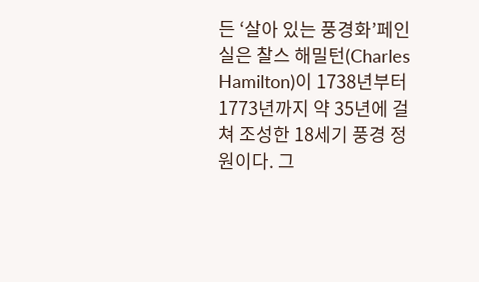든 ‘살아 있는 풍경화’페인실은 찰스 해밀턴(Charles Hamilton)이 1738년부터 1773년까지 약 35년에 걸쳐 조성한 18세기 풍경 정원이다. 그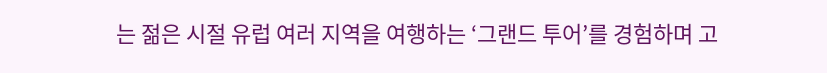는 젊은 시절 유럽 여러 지역을 여행하는 ‘그랜드 투어’를 경험하며 고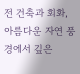전 건축과 회화, 아름다운 자연 풍경에서 깊은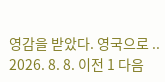영감을 받았다. 영국으로 .. 2026. 8. 8. 이전 1 다음